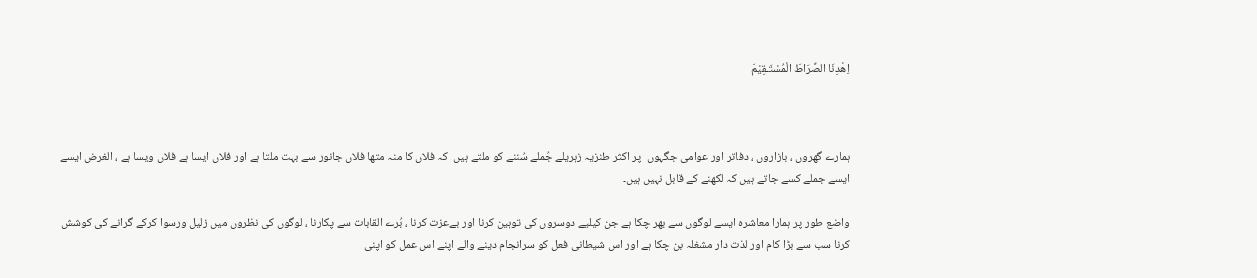اِھْدِنَا الصِّرَاطَ الْمُسْتَـقِيْمَ



ہمارے گھروں ، بازاروں ، دفاتر اور عوامی جگہوں  پر اکثر طنزیہ زہریلے جُملے سُننے کو ملتے ہیں  کہ فلاں کا منہ متھا فلاں جانور سے بہت ملتا ہے اور فلاں ایسا ہے فلاں ویسا ہے ، الغرض ایسے ایسے جملے کسے جاتے ہیں کہ لکھنے کے قابل نہیں ہیں۔

واضع طور پر ہمارا معاشرہ ایسے لوگوں سے بھر چکا ہے جن کیلیے دوسروں کی توہین کرنا اور بےعزت کرنا ، بُرے القابات سے پکارنا ، لوگوں کی نظروں میں زلیل ورسوا کرکے گرانے کی کوشش کرنا سب سے بڑا کام اور لذت دار مشغلہ بن چکا ہے اور اس شیطانی فعل کو سرانجام دینے والے اپنے اس عمل کو اپنی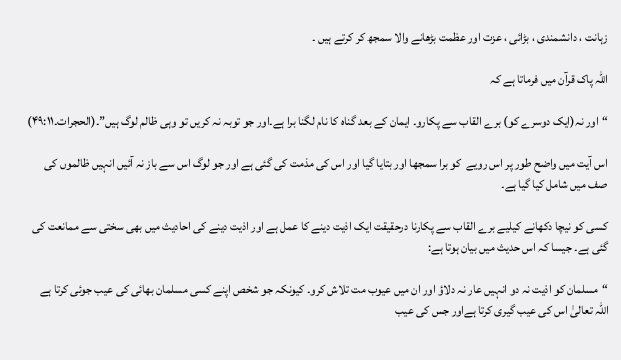زہانت ، دانشمندی ، بڑائی ، عزت اور عظمت بڑھانے والا سمجھ کر کرتے ہیں ۔

اللہ پاک قرآن میں فرماتا ہے کہ

“اور نہ(ایک دوسرے کو) برے القاب سے پکارو۔ ایمان کے بعد گناہ کا نام لگنا برا ہے۔اور جو توبہ نہ کریں تو وہی ظالم لوگ ہیں”۔(الحجرات۔۴۹:۱۱)

اس آیت میں واضح طور پر اس رویے  کو برا سمجھا اور بتایا گیا اور اس کی مذمت کی گئی ہے اور جو لوگ اس سے باز نہ آئیں انہیں ظالموں کی صف میں شامل کیا گیا ہے۔

کسی کو نیچا دکھانے کیلیے برے القاب سے پکارنا درحقیقت ایک اذیت دینے کا عمل ہے اور اذیت دینے کی احادیث میں بھی سختی سے ممانعت کی گئی ہے۔ جیسا کہ اس حدیث میں بیان ہوتا ہے:

“مسلمان کو اذیت نہ دو انہیں عار نہ دلاؤ اور ان میں عیوب مت تلاش کرو۔ کیونکہ جو شخص اپنے کسی مسلمان بھائی کی عیب جوئی کرتا ہے اللہ تعالیٰ اس کی عیب گیری کرتا ہےاور جس کی عیب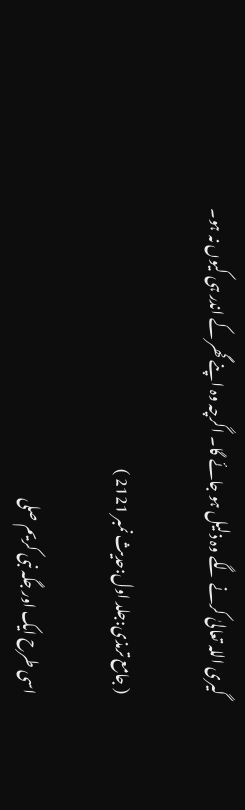گیری اللہ تعالیٰ کرنے لگے وہ ذلیل ہو جائے گا۔ اگرچہ وہ اپنے گھر کے اندر ہی کیوں نہ ہو۔

( جامع ترمذی:جلد اول:حدیث نمبر 2121 )

اسی طرح ایک اور جگہ نبی کریم صلی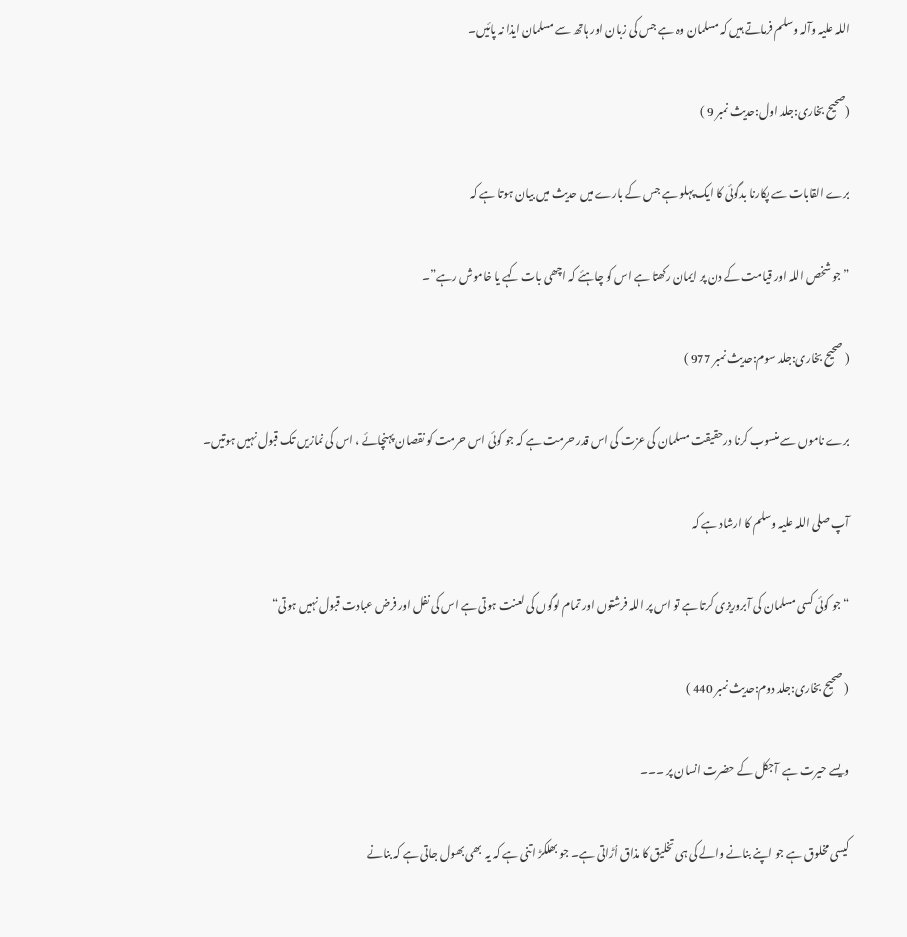اللہ علیہ وآلہ وسلم فرماتے ہیں کہ مسلمان وہ ہے جس کی زبان اور ہاتھ سے مسلمان ایذا نہ پائیں۔

(صحیح بخاری:جلد اول:حدیث نمبر 9 )

برے القابات سے پکارنا بدگوئی کا ایک پہلو ہے جس کے بارے میں حدیث میں بیان ہوتا ہے کہ

”جو شخص اللہ اور قیامت کے دن پر ایمان رکھتا ہے اس کو چاہئے کہ اچھی بات کہے یا خاموش رہے”۔

( صحیح بخاری:جلد سوم:حدیث نمبر 977 )

برے ناموں سے منسوب کرنا درحقیقت مسلمان کی عزت کی اس قدر حرمت ہے کہ جو کوئی اس حرمت کو نقصان پہنچائے ، اس کی نمازیں تک قبول نہیں ہوتیں۔

آپ صلی اللہ علیہ وسلم کا ارشاد ہے کہ

“جو کوئی کسی مسلمان کی آبروریزی کرتا ہے تو اس پر اللہ فرشتوں اور تمام لوگوں کی لعنت ہوتی ہے اس کی نفل اور فرض عبادت قبول نہیں ہوتی“

( صحیح بخاری:جلد دوم:حدیث نمبر 440 )

ویسے حیرت ہے  آجکل کے حضرت انسان پر ۔۔۔

کیسی مخلوق ہے جو اپنے بنانے والے کی ہی تخلیق کا مذاق اُڑاتی ہے۔ جو بھلکڑ اتنی ہے کہ یہ  بھی بھول جاتی ہے کہ بنانے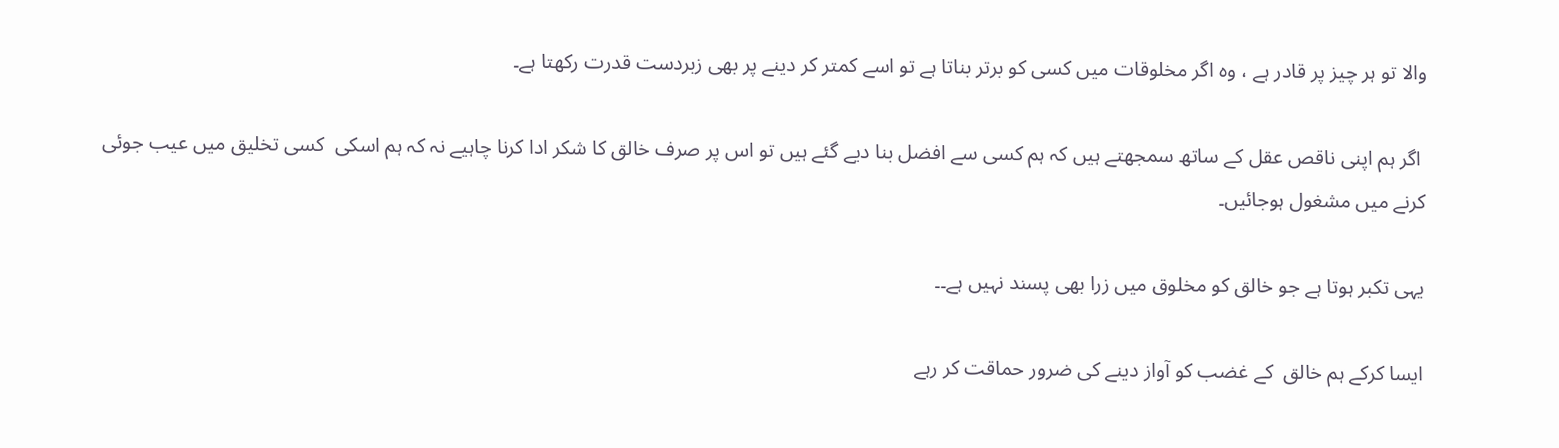والا تو ہر چیز پر قادر ہے ، وہ اگر مخلوقات میں کسی کو برتر بناتا ہے تو اسے کمتر کر دینے پر بھی زبردست قدرت رکھتا ہے۔

 اگر ہم اپنی ناقص عقل کے ساتھ سمجھتے ہیں کہ ہم کسی سے افضل بنا دیے گئے ہیں تو اس پر صرف خالق کا شکر ادا کرنا چاہیے نہ کہ ہم اسکی  کسی تخلیق میں عیب جوئی کرنے میں مشغول ہوجائیں۔

یہی تکبر ہوتا ہے جو خالق کو مخلوق میں زرا بھی پسند نہیں ہے۔۔

ایسا کرکے ہم خالق  کے غضب کو آواز دینے کی ضرور حماقت کر رہے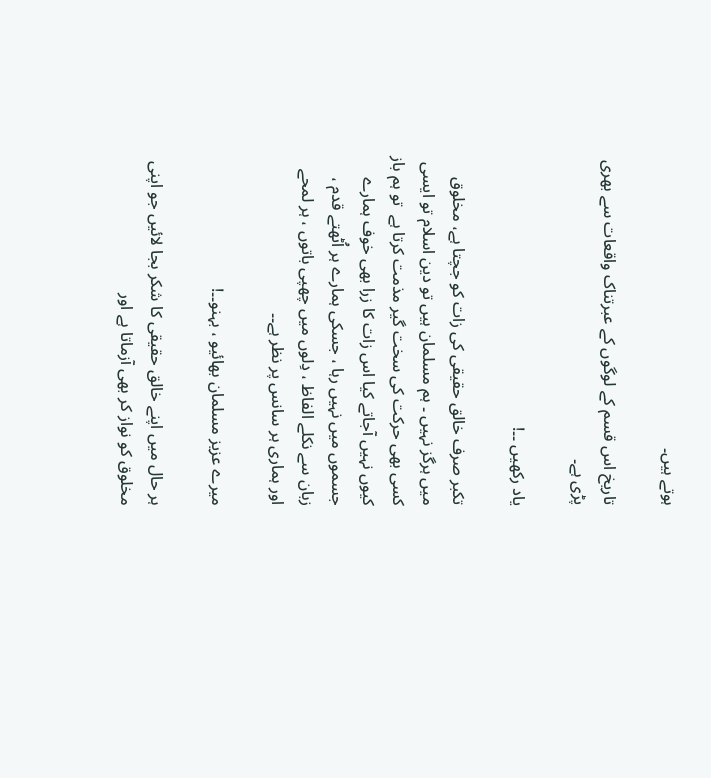ہوتے ہیں۔

تاریخ اس قسم کے لوگوں کے عبرتناک واقعات سے بھری پڑی ہے۔

یاد رکھیں ۔۔!

تکبر صرف خالق حقیقی کی زات کو جچتا ہے، مخلوق میں ہرگز نہیں ۔ ہم مسلمان ہیں تو دین اسلام تو ایسی کسی بھی حرکت کی سخت گیر مذمت کرتا ہے  تو ہم باز کیوں نہیں آجاتے کیا اس زات کا زرا بھی خوف ہمارے جسموں میں نہیں رہا ، جسکی ہمارے ہر اُٹھتے قدم ، زبان سے نکلے الفاظ ، دِلوں میں چھپی باتوں ، ہر لمحے اور ہماری ہر سانس پر نظر ہے۔۔

میرے عزیز مسلمان بھائیو ، بہنو۔۔!

ہر حال میں اپنے خالق حقیقی کا شکر بجا لائیں جو اپنی مخلوق کو نواز کر بھی آزماتا ہے اور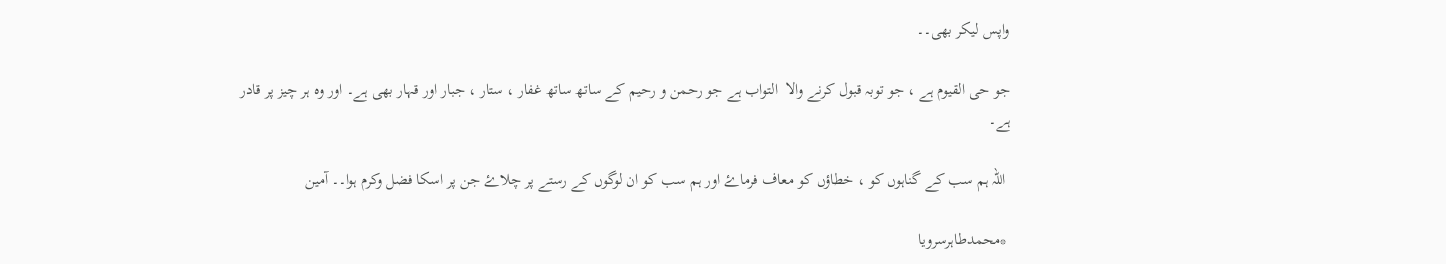واپس لیکر بھی۔۔

جو حی القیوم ہے ، جو توبہ قبول کرنے والا  التواب ہے جو رحمن و رحیم کے ساتھ ساتھ غفار ، ستار ، جبار اور قہار بھی ہے۔ اور وہ ہر چیز پر قادر ہے۔

 اللہ ہم سب کے گناہوں کو ، خطاؤں کو معاف فرماۓ اور ہم سب کو ان لوگوں کے رستے پر چلاۓ جن پر اسکا فضل وکرم ہوا۔۔ آمین

 *محمدطاہرسرویا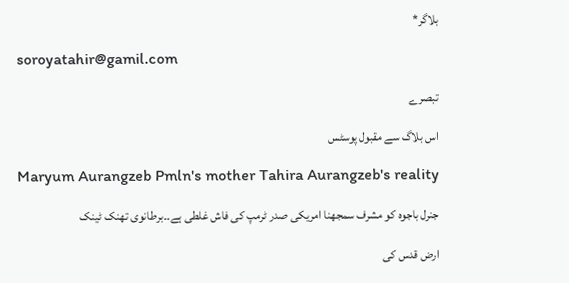بلاگر*

soroyatahir@gamil.com

تبصرے

اس بلاگ سے مقبول پوسٹس

Maryum Aurangzeb Pmln's mother Tahira Aurangzeb's reality

جنرل باجوہ کو مشرف سمجھنا امریکی صدر ٹرمپ کی فاش غلطی ہے۔۔برطانوی تھنک ٹینک

ارض قدس کی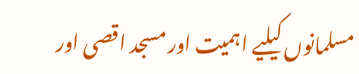مسلمانوں کیلیے اہمیت اور مسجد اقصی اور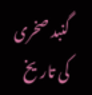گنبد صخری کی تاریخ